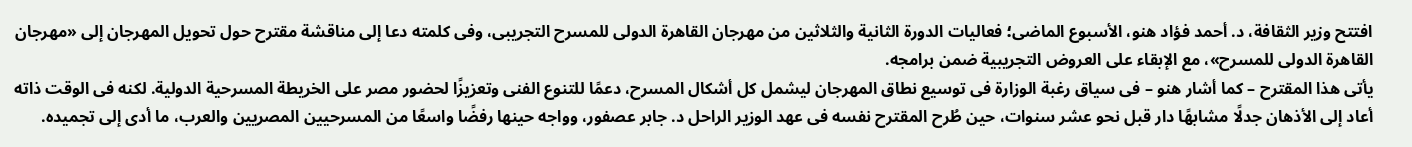افتتح وزير الثقافة، د. أحمد فؤاد هنو، الأسبوع الماضى؛ فعاليات الدورة الثانية والثلاثين من مهرجان القاهرة الدولى للمسرح التجريبى، وفى كلمته دعا إلى مناقشة مقترح حول تحويل المهرجان إلى «مهرجان القاهرة الدولى للمسرح»، مع الإبقاء على العروض التجريبية ضمن برامجه.
يأتى هذا المقترح – كما أشار هنو – فى سياق رغبة الوزارة فى توسيع نطاق المهرجان ليشمل كل أشكال المسرح، دعمًا للتنوع الفنى وتعزيزًا لحضور مصر على الخريطة المسرحية الدولية. لكنه فى الوقت ذاته أعاد إلى الأذهان جدلًا مشابهًا دار قبل نحو عشر سنوات، حين طُرح المقترح نفسه فى عهد الوزير الراحل د. جابر عصفور، وواجه حينها رفضًا واسعًا من المسرحيين المصريين والعرب، ما أدى إلى تجميده.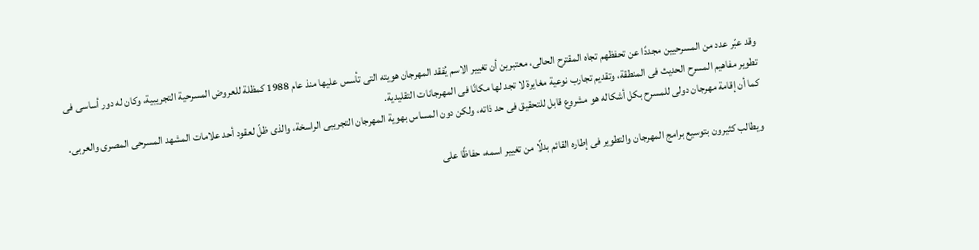وقد عبّر عدد من المسرحيين مجددًا عن تحفظهم تجاه المقترح الحالى، معتبرين أن تغيير الاسم يُفقد المهرجان هويته التى تأسس عليها منذ عام 1988 كمظلة للعروض المسرحية التجريبية، وكان له دور أساسى فى تطوير مفاهيم المسرح الحديث فى المنطقة، وتقديم تجارب نوعية مغايرة لا تجد لها مكانًا فى المهرجانات التقليدية.
كما أن إقامة مهرجان دولى للمسرح بكل أشكاله هو مشروع قابل للتحقيق فى حد ذاته، ولكن دون المساس بهوية المهرجان التجريبى الراسخة، والذى ظلّ لعقود أحد علامات المشهد المسرحى المصرى والعربى.

ويطالب كثيرون بتوسيع برامج المهرجان والتطوير فى إطاره القائم بدلًا من تغيير اسمه، حفاظًا على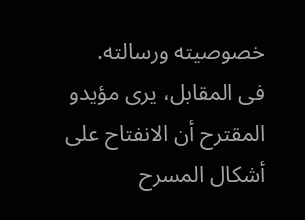خصوصيته ورسالته.
فى المقابل، يرى مؤيدو المقترح أن الانفتاح على أشكال المسرح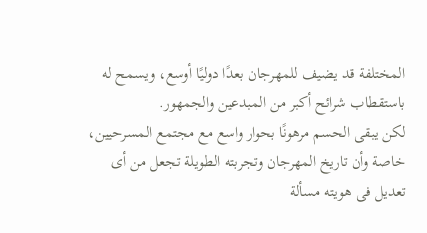المختلفة قد يضيف للمهرجان بعدًا دوليًا أوسع، ويسمح له باستقطاب شرائح أكبر من المبدعين والجمهور.
لكن يبقى الحسم مرهونًا بحوار واسع مع مجتمع المسرحيين، خاصة وأن تاريخ المهرجان وتجربته الطويلة تجعل من أى تعديل فى هويته مسألة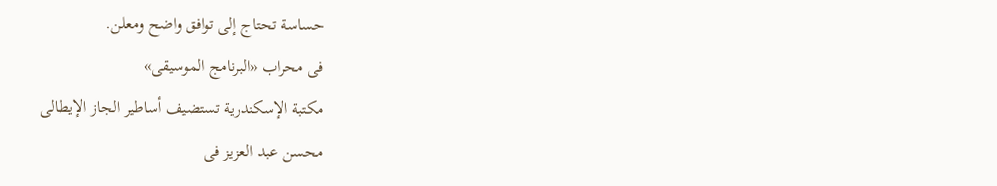حساسة تحتاج إلى توافق واضح ومعلن.
فى محراب «البرنامج الموسيقى»
مكتبة الإسكندرية تستضيف أساطير الجاز الإيطالى
محسن عبد العزيز فى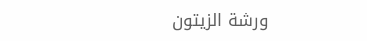ورشة الزيتون